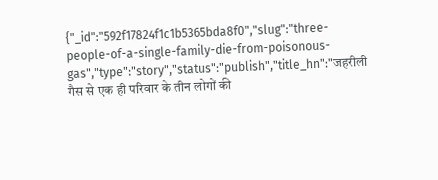{"_id":"592f17824f1c1b5365bda8f0","slug":"three-people-of-a-single-family-die-from-poisonous-gas","type":"story","status":"publish","title_hn":"जहरीली गैस से एक ही परिवार के तीन लोगों की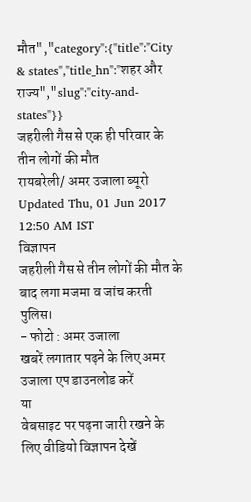मौत","category":{"title":"City & states","title_hn":"शहर और राज्य","slug":"city-and-states"}}
जहरीली गैस से एक ही परिवार के तीन लोगों की मौत
रायबरेली/ अमर उजाला ब्यूरो
Updated Thu, 01 Jun 2017 12:50 AM IST
विज्ञापन
जहरीली गैस से तीन लोगों की मौत के बाद लगा मजमा व जांच करती पुलिस।
- फोटो : अमर उजाला
खबरें लगातार पढ़ने के लिए अमर उजाला एप डाउनलोड करें
या
वेबसाइट पर पढ़ना जारी रखने के लिए वीडियो विज्ञापन देखें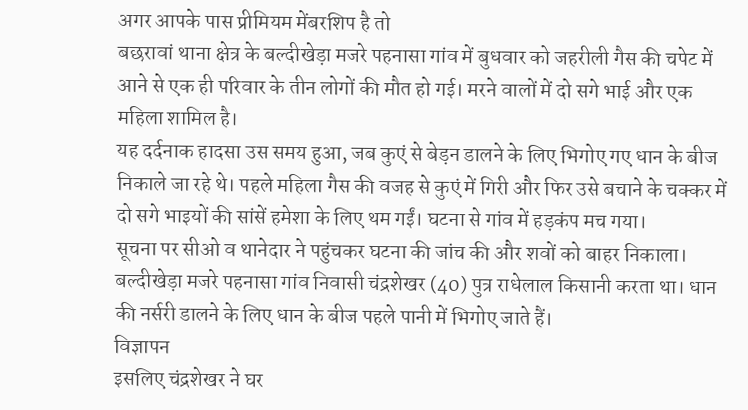अगर आपके पास प्रीमियम मेंबरशिप है तो
बछरावां थाना क्षेत्र के बल्दीखेड़ा मजरे पहनासा गांव में बुधवार को जहरीली गैस की चपेट में आने से एक ही परिवार के तीन लोगों की मौत हो गई। मरने वालों में दो सगे भाई और एक महिला शामिल है।
यह दर्दनाक हादसा उस समय हुआ, जब कुएं से बेड़न डालने के लिए भिगोए गए धान के बीज निकाले जा रहे थे। पहले महिला गैस की वजह से कुएं में गिरी और फिर उसे बचाने के चक्कर में दो सगे भाइयों की सांसें हमेशा के लिए थम गईं। घटना से गांव में हड़कंप मच गया।
सूचना पर सीओ व थानेदार ने पहुंचकर घटना की जांच की और शवों को बाहर निकाला। बल्दीखेड़ा मजरे पहनासा गांव निवासी चंद्रशेखर (40) पुत्र राधेलाल किसानी करता था। धान की नर्सरी डालने के लिए धान के बीज पहले पानी में भिगोए जाते हैं।
विज्ञापन
इसलिए चंद्रशेखर ने घर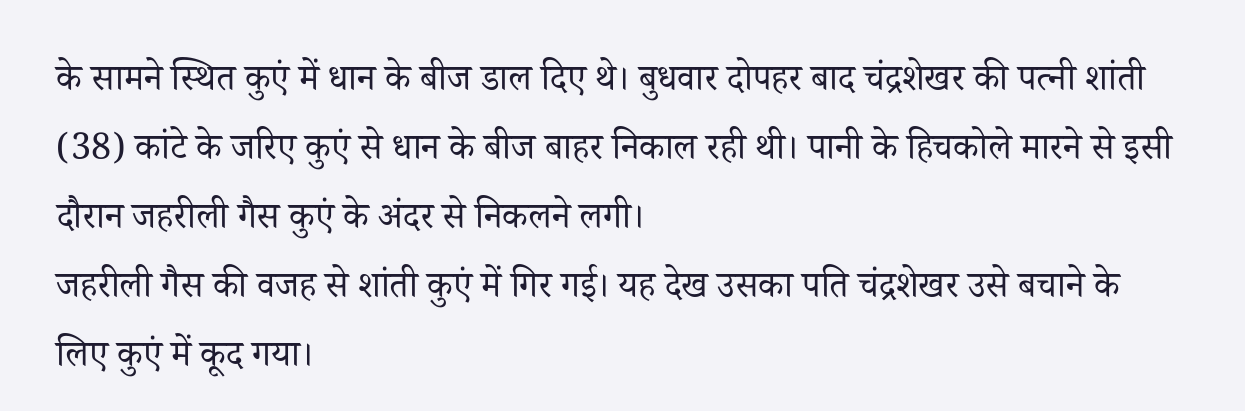के सामने स्थित कुएं में धान के बीज डाल दिए थे। बुधवार दोपहर बाद चंद्रशेखर की पत्नी शांती (38) कांटे के जरिए कुएं से धान के बीज बाहर निकाल रही थी। पानी के हिचकोले मारने से इसी दौरान जहरीली गैस कुएं के अंदर से निकलने लगी।
जहरीली गैस की वजह से शांती कुएं में गिर गई। यह देख उसका पति चंद्रशेखर उसे बचाने के लिए कुएं में कूद गया।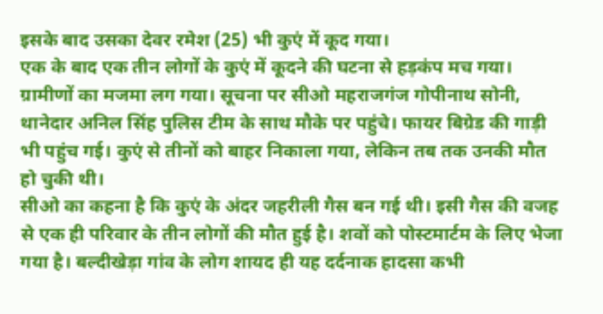इसके बाद उसका देवर रमेश (25) भी कुएं में कूद गया।
एक के बाद एक तीन लोगों के कुएं में कूदने की घटना से हड़कंप मच गया।
ग्रामीणों का मजमा लग गया। सूचना पर सीओ महराजगंज गोपीनाथ सोनी, थानेदार अनिल सिंह पुलिस टीम के साथ मौके पर पहुंचे। फायर बिग्रेड की गाड़ी भी पहुंच गई। कुएं से तीनों को बाहर निकाला गया, लेकिन तब तक उनकी मौत हो चुकी थी।
सीओ का कहना है कि कुएं के अंदर जहरीली गैस बन गई थी। इसी गैस की वजह से एक ही परिवार के तीन लोगों की मौत हुई है। शवों को पोस्टमार्टम के लिए भेजा गया है। बल्दीखेड़ा गांव के लोग शायद ही यह दर्दनाक हादसा कभी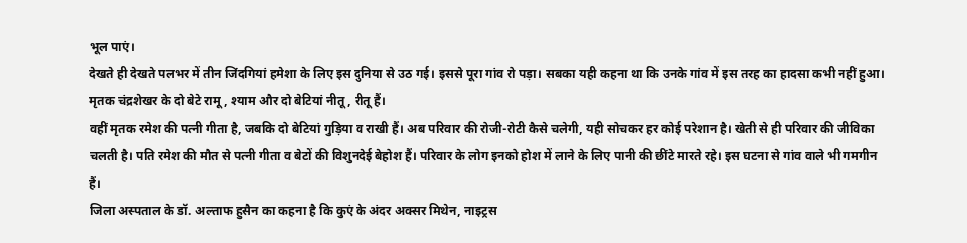भूल पाएं।
देखते ही देखते पलभर में तीन जिंदगियां हमेशा के लिए इस दुनिया से उठ गई। इससे पूरा गांव रो पड़ा। सबका यही कहना था कि उनके गांव में इस तरह का हादसा कभी नहीं हुआ। मृतक चंद्रशेखर के दो बेटे रामू, श्याम और दो बेटियां नीतू, रीतू हैं।
वहीं मृतक रमेश की पत्नी गीता है, जबकि दो बेटियां गुड़िया व राखी हैं। अब परिवार की रोजी-रोटी कैसे चलेगी, यही सोचकर हर कोई परेशान है। खेती से ही परिवार की जीविका चलती है। पति रमेश की मौत से पत्नी गीता व बेटों की विशुनदेई बेहोश हैं। परिवार के लोग इनको होश में लाने के लिए पानी की छींटे मारते रहे। इस घटना से गांव वाले भी गमगीन हैं।
जिला अस्पताल के डॉ. अल्ताफ हुसैन का कहना है कि कुएं के अंदर अक्सर मिथेन, नाइट्रस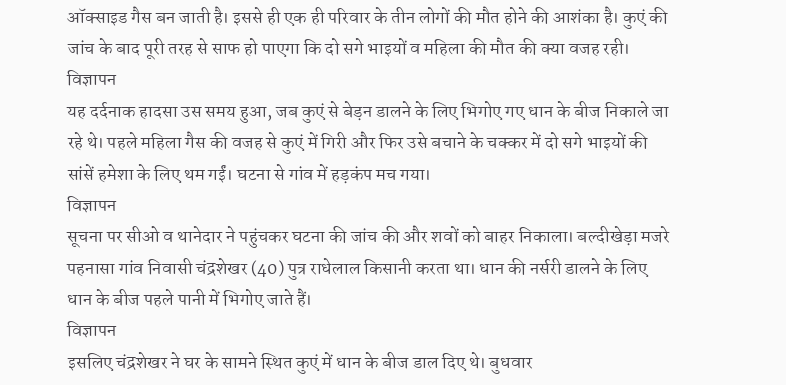ऑक्साइड गैस बन जाती है। इससे ही एक ही परिवार के तीन लोगों की मौत होने की आशंका है। कुएं की जांच के बाद पूरी तरह से साफ हो पाएगा कि दो सगे भाइयों व महिला की मौत की क्या वजह रही।
विज्ञापन
यह दर्दनाक हादसा उस समय हुआ, जब कुएं से बेड़न डालने के लिए भिगोए गए धान के बीज निकाले जा रहे थे। पहले महिला गैस की वजह से कुएं में गिरी और फिर उसे बचाने के चक्कर में दो सगे भाइयों की सांसें हमेशा के लिए थम गईं। घटना से गांव में हड़कंप मच गया।
विज्ञापन
सूचना पर सीओ व थानेदार ने पहुंचकर घटना की जांच की और शवों को बाहर निकाला। बल्दीखेड़ा मजरे पहनासा गांव निवासी चंद्रशेखर (40) पुत्र राधेलाल किसानी करता था। धान की नर्सरी डालने के लिए धान के बीज पहले पानी में भिगोए जाते हैं।
विज्ञापन
इसलिए चंद्रशेखर ने घर के सामने स्थित कुएं में धान के बीज डाल दिए थे। बुधवार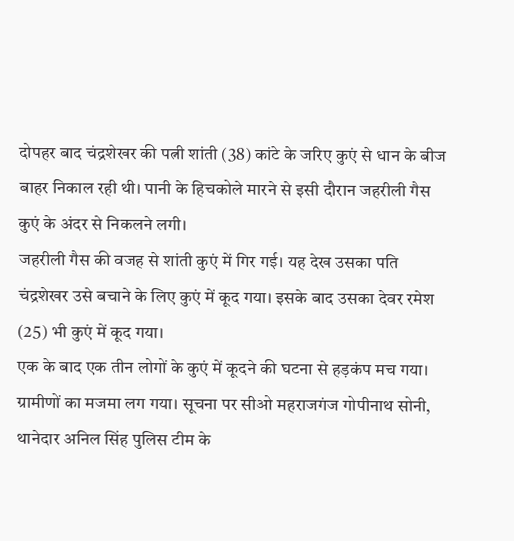दोपहर बाद चंद्रशेखर की पत्नी शांती (38) कांटे के जरिए कुएं से धान के बीज बाहर निकाल रही थी। पानी के हिचकोले मारने से इसी दौरान जहरीली गैस कुएं के अंदर से निकलने लगी।
जहरीली गैस की वजह से शांती कुएं में गिर गई। यह देख उसका पति चंद्रशेखर उसे बचाने के लिए कुएं में कूद गया। इसके बाद उसका देवर रमेश (25) भी कुएं में कूद गया।
एक के बाद एक तीन लोगों के कुएं में कूदने की घटना से हड़कंप मच गया।
ग्रामीणों का मजमा लग गया। सूचना पर सीओ महराजगंज गोपीनाथ सोनी, थानेदार अनिल सिंह पुलिस टीम के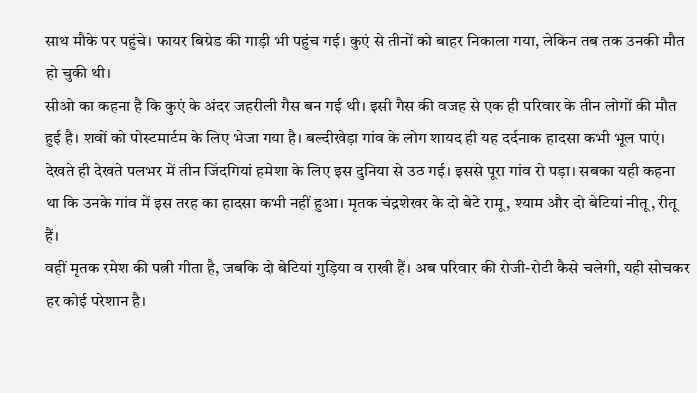साथ मौके पर पहुंचे। फायर बिग्रेड की गाड़ी भी पहुंच गई। कुएं से तीनों को बाहर निकाला गया, लेकिन तब तक उनकी मौत हो चुकी थी।
सीओ का कहना है कि कुएं के अंदर जहरीली गैस बन गई थी। इसी गैस की वजह से एक ही परिवार के तीन लोगों की मौत हुई है। शवों को पोस्टमार्टम के लिए भेजा गया है। बल्दीखेड़ा गांव के लोग शायद ही यह दर्दनाक हादसा कभी भूल पाएं।
देखते ही देखते पलभर में तीन जिंदगियां हमेशा के लिए इस दुनिया से उठ गई। इससे पूरा गांव रो पड़ा। सबका यही कहना था कि उनके गांव में इस तरह का हादसा कभी नहीं हुआ। मृतक चंद्रशेखर के दो बेटे रामू, श्याम और दो बेटियां नीतू, रीतू हैं।
वहीं मृतक रमेश की पत्नी गीता है, जबकि दो बेटियां गुड़िया व राखी हैं। अब परिवार की रोजी-रोटी कैसे चलेगी, यही सोचकर हर कोई परेशान है।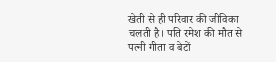खेती से ही परिवार की जीविका चलती है। पति रमेश की मौत से पत्नी गीता व बेटों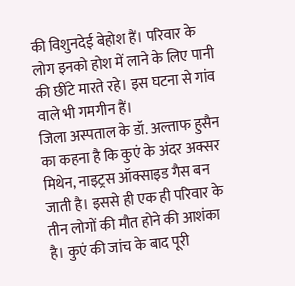की विशुनदेई बेहोश हैं। परिवार के लोग इनको होश में लाने के लिए पानी की छींटे मारते रहे। इस घटना से गांव वाले भी गमगीन हैं।
जिला अस्पताल के डॉ. अल्ताफ हुसैन का कहना है कि कुएं के अंदर अक्सर मिथेन, नाइट्रस ऑक्साइड गैस बन जाती है। इससे ही एक ही परिवार के तीन लोगों की मौत होने की आशंका है। कुएं की जांच के बाद पूरी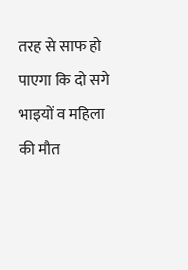तरह से साफ हो पाएगा कि दो सगे भाइयों व महिला की मौत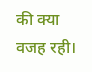की क्या वजह रही।